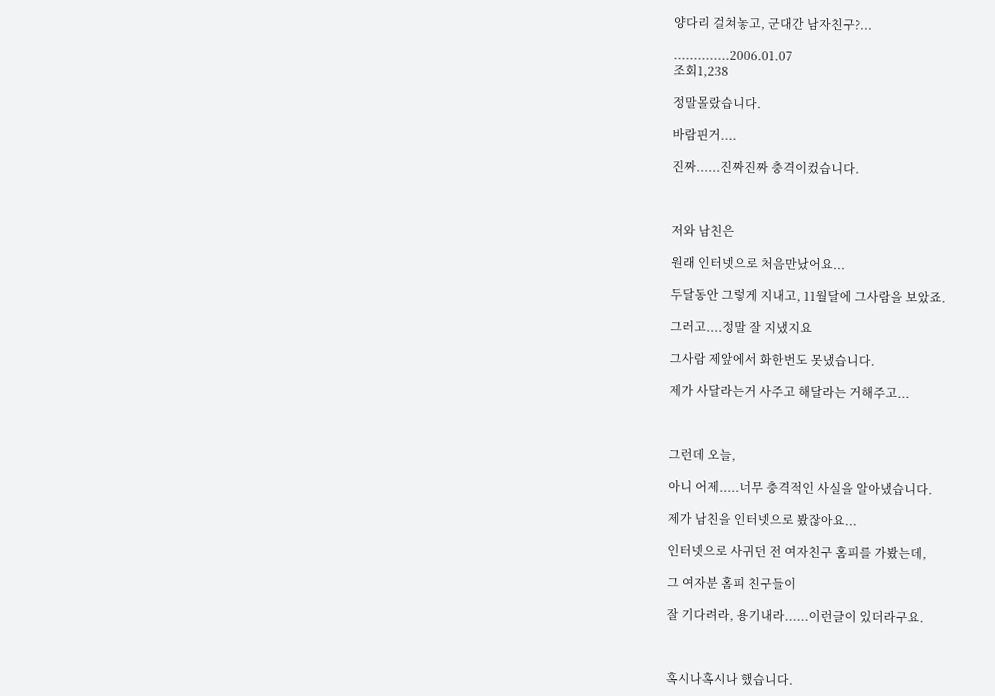양다리 걸쳐놓고, 군대간 남자친구?...

..............2006.01.07
조회1,238

정말몰랐습니다.

바람핀거....

진짜......진짜진짜 충격이컸습니다.



저와 남친은

원래 인터넷으로 처음만났어요...

두달동안 그렇게 지내고, 11월달에 그사람을 보았죠.

그러고....정말 잘 지냈지요

그사람 제앞에서 화한번도 못냈습니다.

제가 사달라는거 사주고 해달라는 거해주고...



그런데 오늘,

아니 어제.....너무 충격적인 사실을 알아냈습니다.

제가 남친을 인터넷으로 봤잖아요...

인터넷으로 사귀던 전 여자친구 홈피를 가봤는데,

그 여자분 홈피 친구들이

잘 기다려라, 용기내라......이런글이 있더라구요.



혹시나혹시나 했습니다.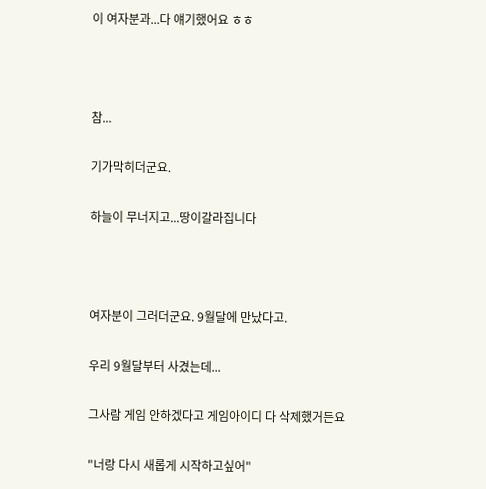이 여자분과...다 얘기했어요 ㅎㅎ



참...

기가막히더군요.

하늘이 무너지고...땅이갈라집니다



여자분이 그러더군요. 9월달에 만났다고.

우리 9월달부터 사겼는데...

그사람 게임 안하겠다고 게임아이디 다 삭제했거든요

"너랑 다시 새롭게 시작하고싶어"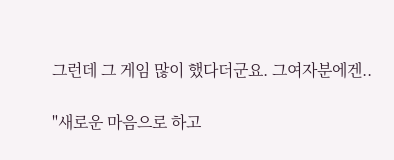그런데 그 게임 많이 했다더군요. 그여자분에겐..

"새로운 마음으로 하고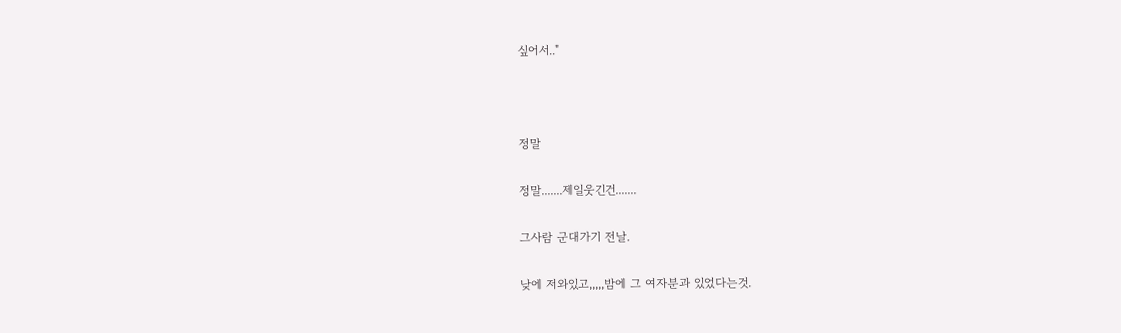싶어서.."



정말

정말.......제일웃긴건.......

그사람 군대가기 전날.

낮에 저와있고,,,,,밤에 그 여자분과 있었다는것.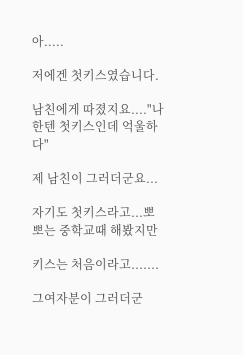아.....

저에겐 첫키스였습니다.

남친에게 따졌지요...."나한텐 첫키스인데 억울하다"

제 남친이 그러더군요...

자기도 첫키스라고...뽀뽀는 중학교때 해봤지만

키스는 처음이라고.......

그여자분이 그러더군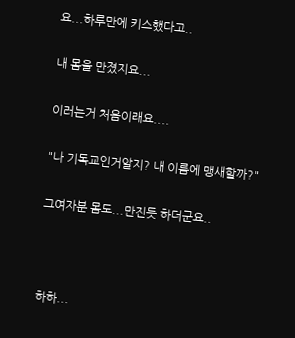요...하루만에 키스했다고..

내 몸을 만졌지요...

이러는거 처음이래요....

"나 기독교인거알지? 내 이름에 맹새할까?"

그여자분 몸도...만진듯 하더군요..



하하...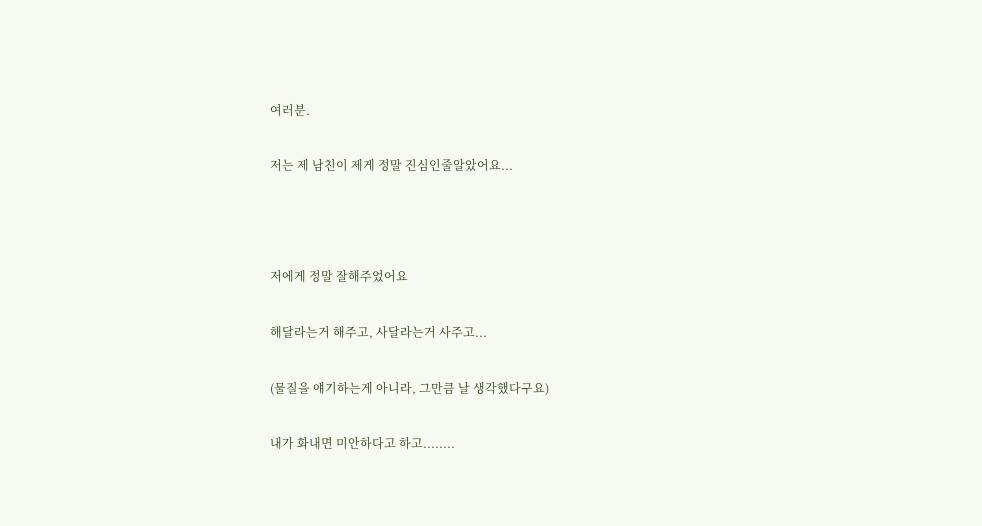여러분.

저는 제 남친이 제게 정말 진심인줄알았어요...



저에게 정말 잘해주었어요

해달라는거 해주고, 사달라는거 사주고...

(물질을 얘기하는게 아니라, 그만큼 날 생각했다구요)

내가 화내면 미안하다고 하고........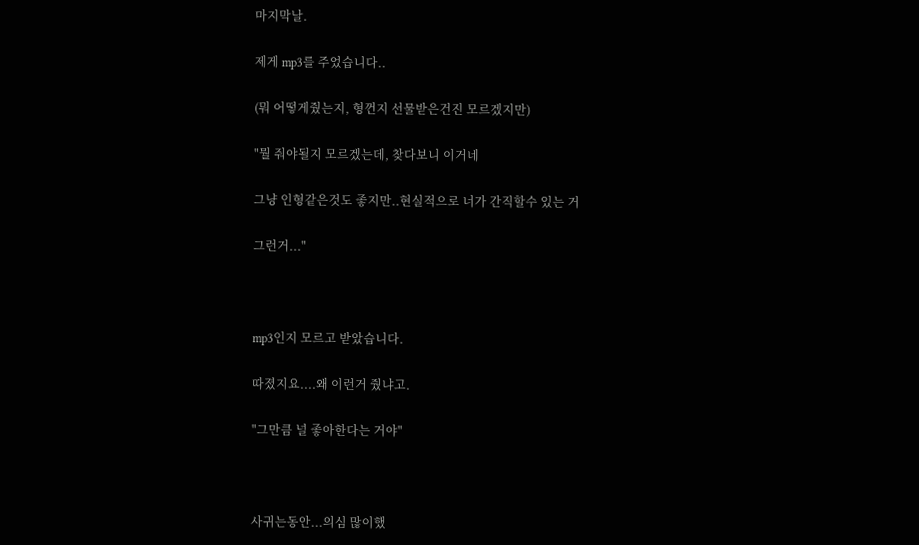마지막날.

제게 mp3를 주었습니다..

(뭐 어떻게줬는지, 형껀지 선물받은건진 모르겠지만)

"뭘 줘야될지 모르겠는데, 찾다보니 이거네

그냥 인형같은것도 좋지만..현실적으로 너가 간직할수 있는 거

그런거..."



mp3인지 모르고 받았습니다.

따졌지요....왜 이런거 줬냐고.

"그만큼 널 좋아한다는 거야"



사귀는동안...의심 많이했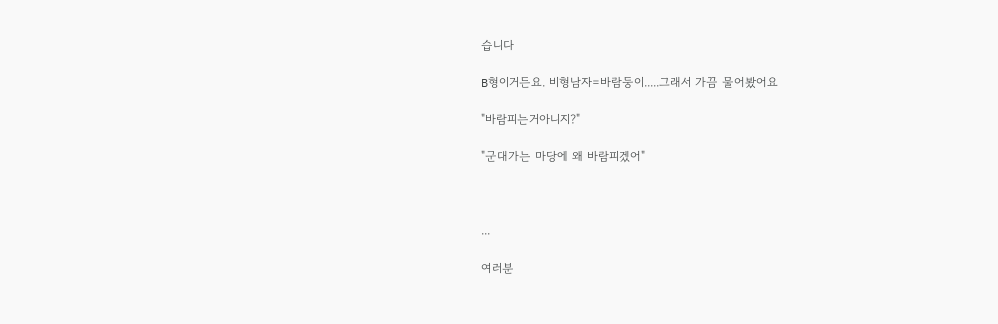습니다

B형이거든요. 비형남자=바람둥이.....그래서 가끔 물어봤어요

"바람피는거아니지?"

"군대가는 마당에 왜 바람피겠어"



...

여러분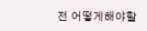전 어떻게해야할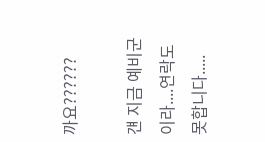까요??????

걘 지금 예비군이라....연락도 못합니다.....